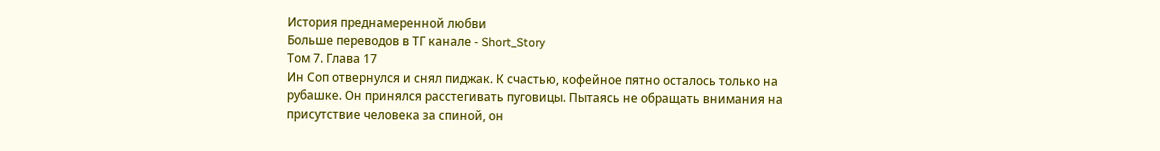История преднамеренной любви
Больше переводов в ТГ канале - Short_Story
Том 7. Глава 17
Ин Соп отвернулся и снял пиджак. К счастью, кофейное пятно осталось только на рубашке. Он принялся расстегивать пуговицы. Пытаясь не обращать внимания на присутствие человека за спиной, он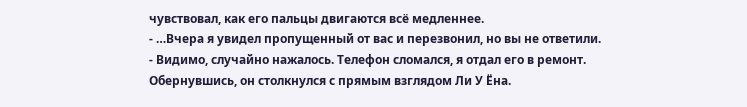чувствовал, как его пальцы двигаются всё медленнее.
- …Вчера я увидел пропущенный от вас и перезвонил, но вы не ответили.
- Видимо, случайно нажалось. Телефон сломался, я отдал его в ремонт.
Обернувшись, он столкнулся с прямым взглядом Ли У Ёна.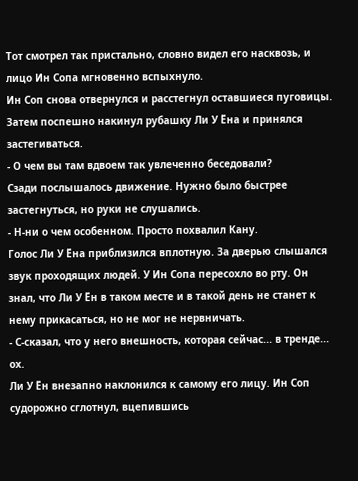Тот смотрел так пристально, словно видел его насквозь, и лицо Ин Сопа мгновенно вспыхнуло.
Ин Соп снова отвернулся и расстегнул оставшиеся пуговицы. Затем поспешно накинул рубашку Ли У Ёна и принялся застегиваться.
- О чем вы там вдвоем так увлеченно беседовали?
Сзади послышалось движение. Нужно было быстрее застегнуться, но руки не слушались.
- Н-ни о чем особенном. Просто похвалил Кану.
Голос Ли У Ёна приблизился вплотную. За дверью слышался звук проходящих людей. У Ин Сопа пересохло во рту. Он знал, что Ли У Ён в таком месте и в такой день не станет к нему прикасаться, но не мог не нервничать.
- С-сказал, что у него внешность, которая сейчас... в тренде... ох.
Ли У Ён внезапно наклонился к самому его лицу. Ин Соп судорожно сглотнул, вцепившись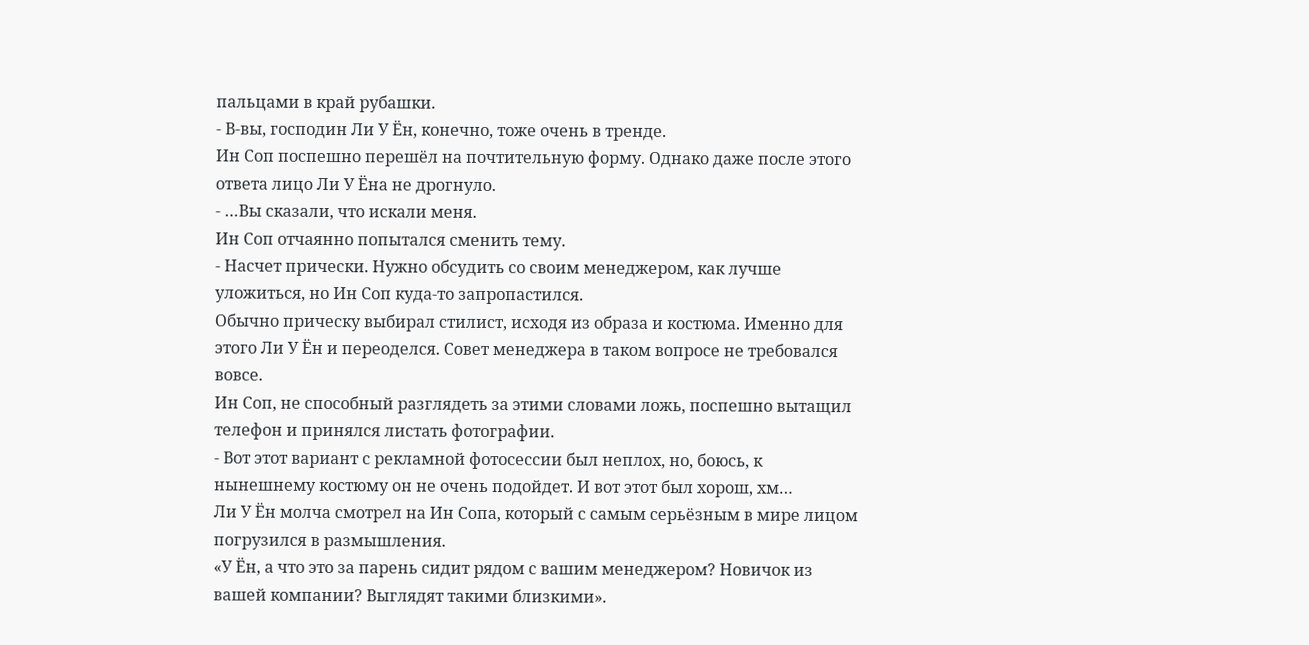пальцами в край рубашки.
- В-вы, господин Ли У Ён, конечно, тоже очень в тренде.
Ин Соп поспешно перешёл на почтительную форму. Однако даже после этого ответа лицо Ли У Ёна не дрогнуло.
- …Вы сказали, что искали меня.
Ин Соп отчаянно попытался сменить тему.
- Насчет прически. Нужно обсудить со своим менеджером, как лучше уложиться, но Ин Соп куда-то запропастился.
Обычно прическу выбирал стилист, исходя из образа и костюма. Именно для этого Ли У Ён и переоделся. Совет менеджера в таком вопросе не требовался вовсе.
Ин Соп, не способный разглядеть за этими словами ложь, поспешно вытащил телефон и принялся листать фотографии.
- Вот этот вариант с рекламной фотосессии был неплох, но, боюсь, к нынешнему костюму он не очень подойдет. И вот этот был хорош, хм…
Ли У Ён молча смотрел на Ин Сопа, который с самым серьёзным в мире лицом погрузился в размышления.
«У Ён, а что это за парень сидит рядом с вашим менеджером? Новичок из вашей компании? Выглядят такими близкими».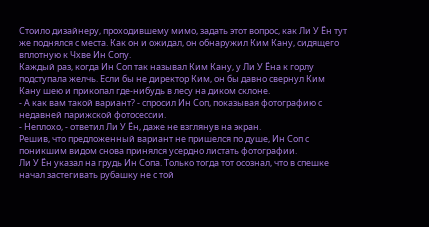Стоило дизайнеру, проходившему мимо, задать этот вопрос, как Ли У Ён тут же поднялся с места. Как он и ожидал, он обнаружил Ким Кану, сидящего вплотную к Чхве Ин Сопу.
Каждый раз, когда Ин Соп так называл Ким Кану, у Ли У Ёна к горлу подступала желчь. Если бы не директор Ким, он бы давно свернул Ким Кану шею и прикопал где-нибудь в лесу на диком склоне.
- А как вам такой вариант? - спросил Ин Соп, показывая фотографию с недавней парижской фотосессии.
- Неплохо, - ответил Ли У Ён, даже не взглянув на экран.
Решив, что предложенный вариант не пришелся по душе, Ин Соп с поникшим видом снова принялся усердно листать фотографии.
Ли У Ён указал на грудь Ин Сопа. Только тогда тот осознал, что в спешке начал застегивать рубашку не с той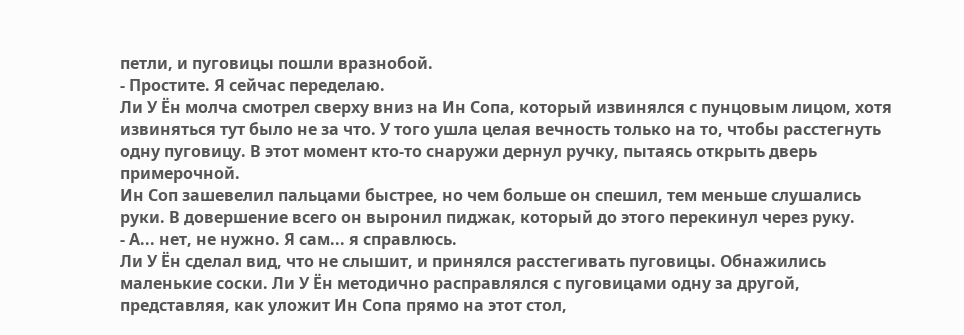петли, и пуговицы пошли вразнобой.
- Простите. Я сейчас переделаю.
Ли У Ён молча смотрел сверху вниз на Ин Сопа, который извинялся с пунцовым лицом, хотя извиняться тут было не за что. У того ушла целая вечность только на то, чтобы расстегнуть одну пуговицу. В этот момент кто-то снаружи дернул ручку, пытаясь открыть дверь примерочной.
Ин Соп зашевелил пальцами быстрее, но чем больше он спешил, тем меньше слушались руки. В довершение всего он выронил пиджак, который до этого перекинул через руку.
- А... нет, не нужно. Я сам... я справлюсь.
Ли У Ён сделал вид, что не слышит, и принялся расстегивать пуговицы. Обнажились маленькие соски. Ли У Ён методично расправлялся с пуговицами одну за другой, представляя, как уложит Ин Сопа прямо на этот стол,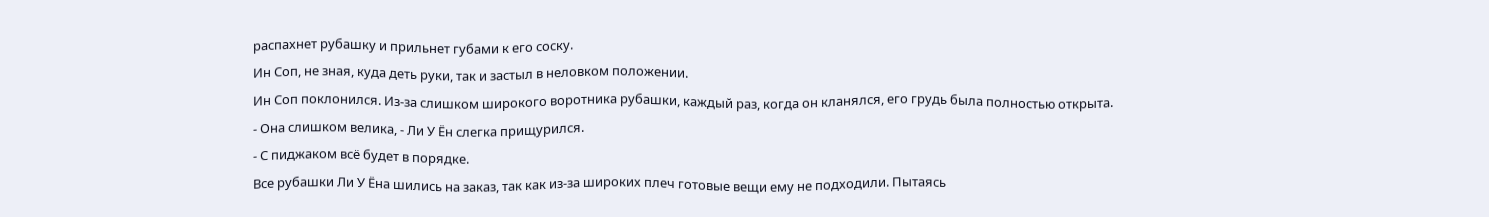распахнет рубашку и прильнет губами к его соску.
Ин Соп, не зная, куда деть руки, так и застыл в неловком положении.
Ин Соп поклонился. Из-за слишком широкого воротника рубашки, каждый раз, когда он кланялся, его грудь была полностью открыта.
- Она слишком велика, - Ли У Ён слегка прищурился.
- С пиджаком всё будет в порядке.
Все рубашки Ли У Ёна шились на заказ, так как из-за широких плеч готовые вещи ему не подходили. Пытаясь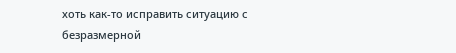хоть как-то исправить ситуацию с безразмерной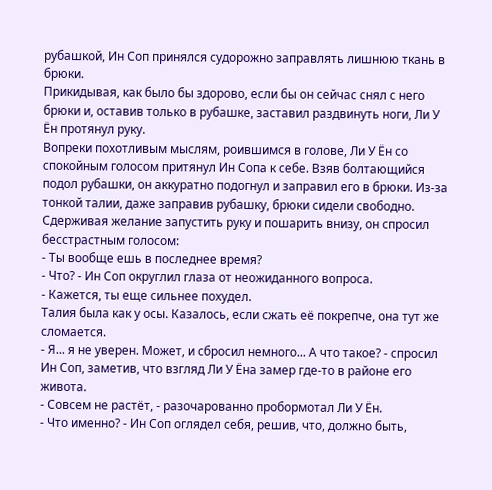рубашкой, Ин Соп принялся судорожно заправлять лишнюю ткань в брюки.
Прикидывая, как было бы здорово, если бы он сейчас снял с него брюки и, оставив только в рубашке, заставил раздвинуть ноги, Ли У Ён протянул руку.
Вопреки похотливым мыслям, роившимся в голове, Ли У Ён со спокойным голосом притянул Ин Сопа к себе. Взяв болтающийся подол рубашки, он аккуратно подогнул и заправил его в брюки. Из-за тонкой талии, даже заправив рубашку, брюки сидели свободно. Сдерживая желание запустить руку и пошарить внизу, он спросил бесстрастным голосом:
- Ты вообще ешь в последнее время?
- Что? - Ин Соп округлил глаза от неожиданного вопроса.
- Кажется, ты еще сильнее похудел.
Талия была как у осы. Казалось, если сжать её покрепче, она тут же сломается.
- Я... я не уверен. Может, и сбросил немного... А что такое? - спросил Ин Соп, заметив, что взгляд Ли У Ёна замер где-то в районе его живота.
- Совсем не растёт, - разочарованно пробормотал Ли У Ён.
- Что именно? - Ин Соп оглядел себя, решив, что, должно быть,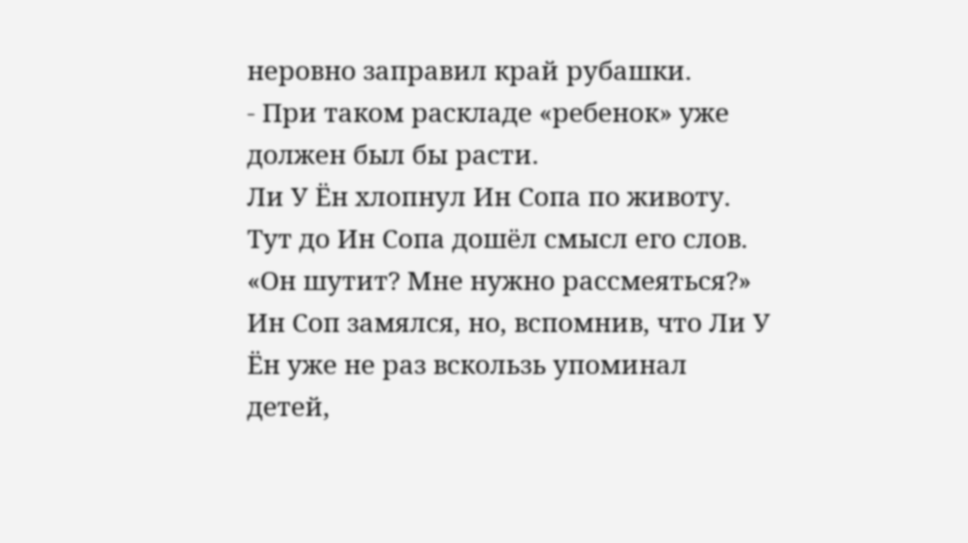неровно заправил край рубашки.
- При таком раскладе «ребенок» уже должен был бы расти.
Ли У Ён хлопнул Ин Сопа по животу. Тут до Ин Сопа дошёл смысл его слов.
«Он шутит? Мне нужно рассмеяться?»
Ин Соп замялся, но, вспомнив, что Ли У Ён уже не раз вскользь упоминал детей,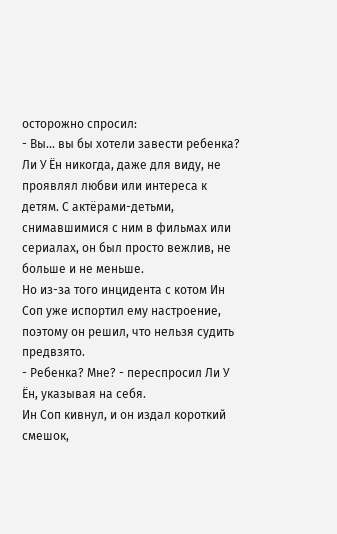осторожно спросил:
- Вы... вы бы хотели завести ребенка?
Ли У Ён никогда, даже для виду, не проявлял любви или интереса к детям. С актёрами-детьми, снимавшимися с ним в фильмах или сериалах, он был просто вежлив, не больше и не меньше.
Но из-за того инцидента с котом Ин Соп уже испортил ему настроение, поэтому он решил, что нельзя судить предвзято.
- Ребенка? Мне? - переспросил Ли У Ён, указывая на себя.
Ин Соп кивнул, и он издал короткий смешок,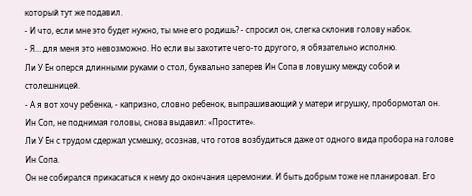который тут же подавил.
- И что, если мне это будет нужно, ты мне его родишь? - спросил он, слегка склонив голову набок.
- Я… для меня это невозможно. Но если вы захотите чего-то другого, я обязательно исполню.
Ли У Ён оперся длинными руками о стол, буквально заперев Ин Сопа в ловушку между собой и столешницей.
- А я вот хочу ребенка, - капризно, словно ребенок, выпрашивающий у матери игрушку, пробормотал он.
Ин Соп, не поднимая головы, снова выдавил: «Простите».
Ли У Ён с трудом сдержал усмешку, осознав, что готов возбудиться даже от одного вида пробора на голове Ин Сопа.
Он не собирался прикасаться к нему до окончания церемонии. И быть добрым тоже не планировал. Его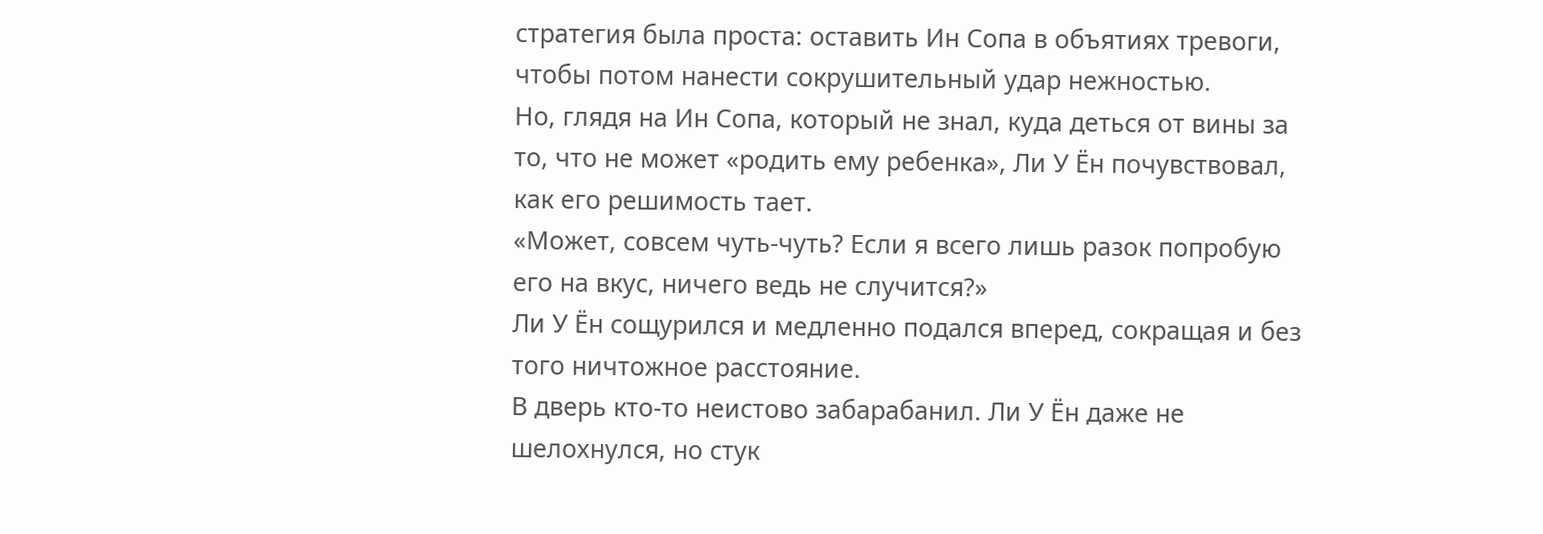стратегия была проста: оставить Ин Сопа в объятиях тревоги, чтобы потом нанести сокрушительный удар нежностью.
Но, глядя на Ин Сопа, который не знал, куда деться от вины за то, что не может «родить ему ребенка», Ли У Ён почувствовал, как его решимость тает.
«Может, совсем чуть-чуть? Если я всего лишь разок попробую его на вкус, ничего ведь не случится?»
Ли У Ён сощурился и медленно подался вперед, сокращая и без того ничтожное расстояние.
В дверь кто-то неистово забарабанил. Ли У Ён даже не шелохнулся, но стук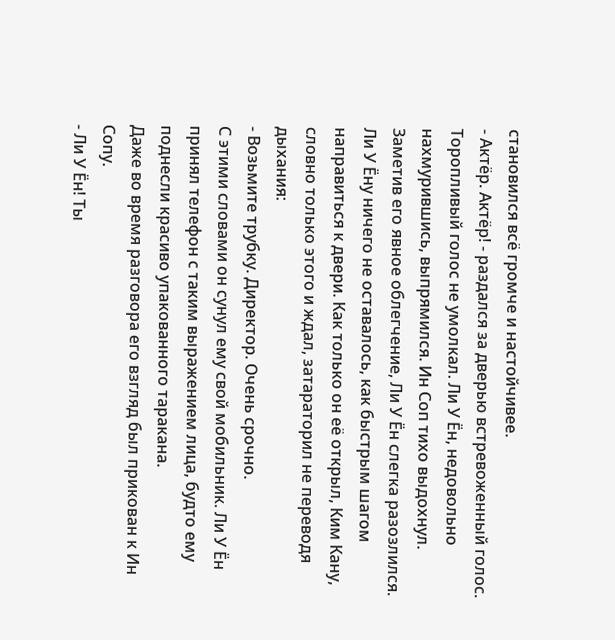становился всё громче и настойчивее.
- Актёр. Актёр! - раздался за дверью встревоженный голос.
Торопливый голос не умолкал. Ли У Ён, недовольно нахмурившись, выпрямился. Ин Соп тихо выдохнул. Заметив его явное облегчение, Ли У Ён слегка разозлился.
Ли У Ёну ничего не оставалось, как быстрым шагом направиться к двери. Как только он её открыл, Ким Кану, словно только этого и ждал, затараторил не переводя дыхания:
- Возьмите трубку. Директор. Очень срочно.
С этими словами он сунул ему свой мобильник. Ли У Ён принял телефон с таким выражением лица, будто ему поднесли красиво упакованного таракана.
Даже во время разговора его взгляд был прикован к Ин Сопу.
- Ли У Ён! Ты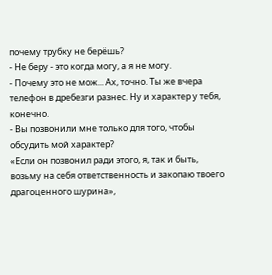почему трубку не берёшь?
- Не беру - это когда могу, а я не могу.
- Почему это не мож... Ах, точно. Ты же вчера телефон в дребезги разнес. Ну и характер у тебя, конечно.
- Вы позвонили мне только для того, чтобы обсудить мой характер?
«Если он позвонил ради этого, я, так и быть, возьму на себя ответственность и закопаю твоего драгоценного шурина»,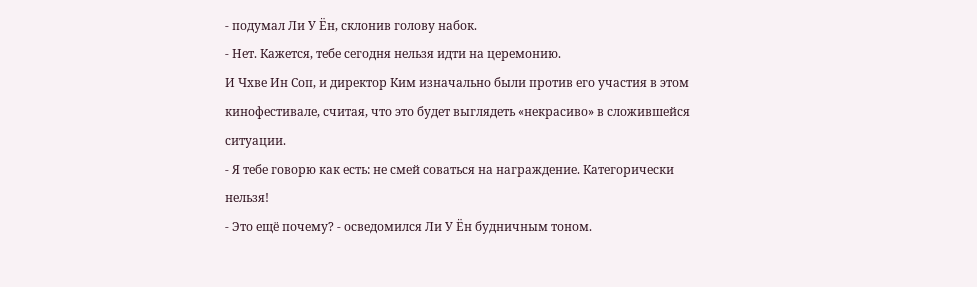- подумал Ли У Ён, склонив голову набок.
- Нет. Кажется, тебе сегодня нельзя идти на церемонию.
И Чхве Ин Соп, и директор Ким изначально были против его участия в этом кинофестивале, считая, что это будет выглядеть «некрасиво» в сложившейся ситуации.
- Я тебе говорю как есть: не смей соваться на награждение. Категорически нельзя!
- Это ещё почему? - осведомился Ли У Ён будничным тоном.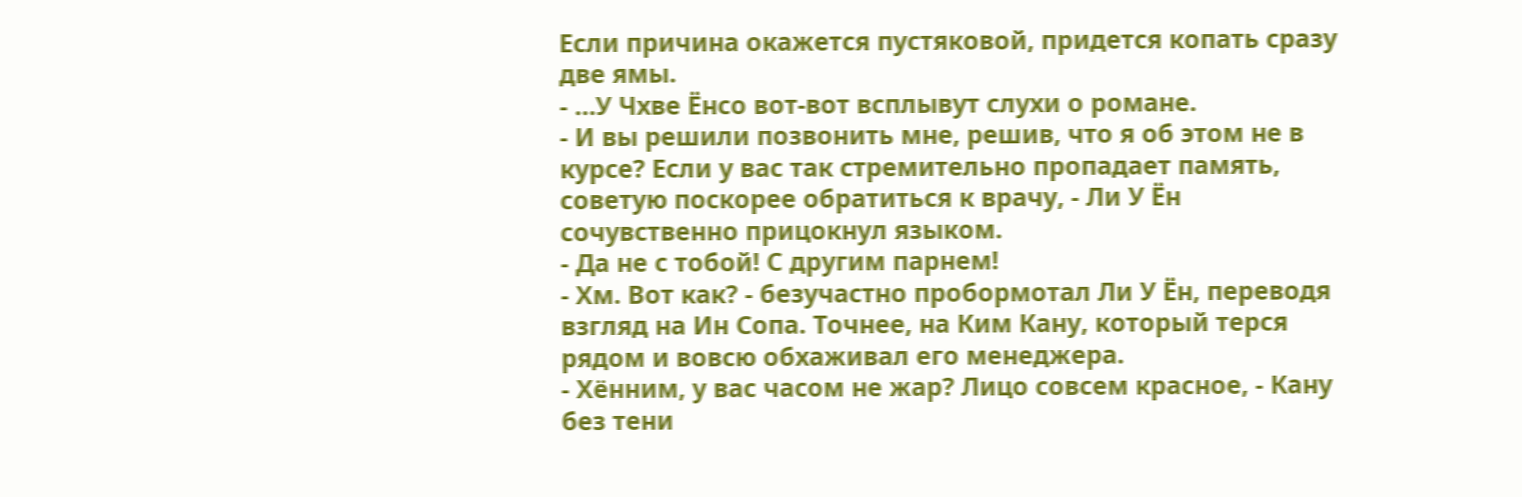Если причина окажется пустяковой, придется копать сразу две ямы.
- …У Чхве Ёнсо вот-вот всплывут слухи о романе.
- И вы решили позвонить мне, решив, что я об этом не в курсе? Если у вас так стремительно пропадает память, советую поскорее обратиться к врачу, - Ли У Ён сочувственно прицокнул языком.
- Да не с тобой! С другим парнем!
- Хм. Вот как? - безучастно пробормотал Ли У Ён, переводя взгляд на Ин Сопа. Точнее, на Ким Кану, который терся рядом и вовсю обхаживал его менеджера.
- Хённим, у вас часом не жар? Лицо совсем красное, - Кану без тени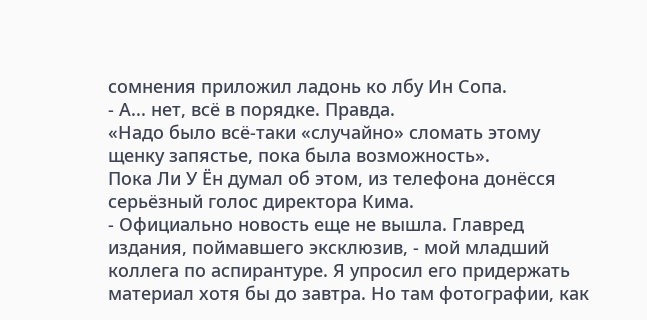сомнения приложил ладонь ко лбу Ин Сопа.
- А... нет, всё в порядке. Правда.
«Надо было всё-таки «случайно» сломать этому щенку запястье, пока была возможность».
Пока Ли У Ён думал об этом, из телефона донёсся серьёзный голос директора Кима.
- Официально новость еще не вышла. Главред издания, поймавшего эксклюзив, - мой младший коллега по аспирантуре. Я упросил его придержать материал хотя бы до завтра. Но там фотографии, как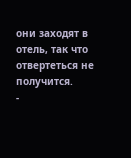они заходят в отель, так что отвертеться не получится.
-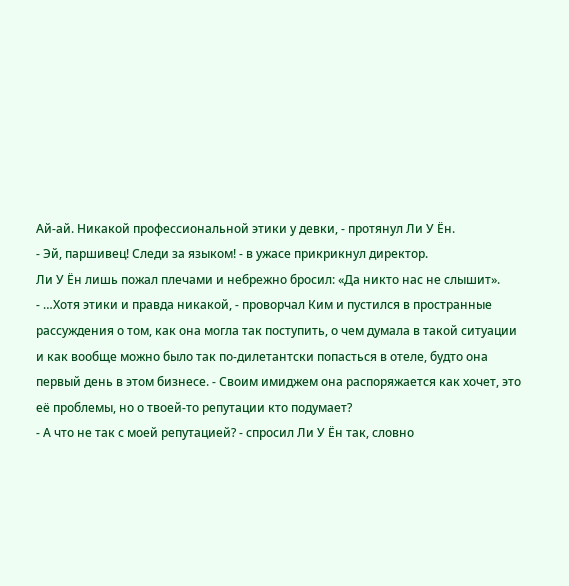Ай-ай. Никакой профессиональной этики у девки, - протянул Ли У Ён.
- Эй, паршивец! Следи за языком! - в ужасе прикрикнул директор.
Ли У Ён лишь пожал плечами и небрежно бросил: «Да никто нас не слышит».
- …Хотя этики и правда никакой, - проворчал Ким и пустился в пространные рассуждения о том, как она могла так поступить, о чем думала в такой ситуации и как вообще можно было так по-дилетантски попасться в отеле, будто она первый день в этом бизнесе. - Своим имиджем она распоряжается как хочет, это её проблемы, но о твоей-то репутации кто подумает?
- А что не так с моей репутацией? - спросил Ли У Ён так, словно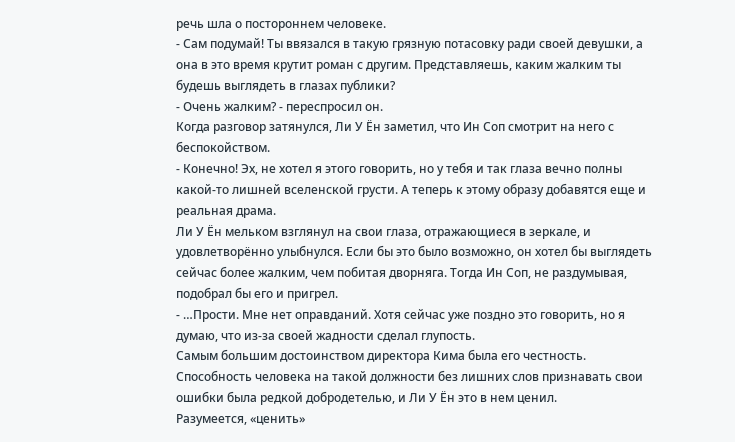речь шла о постороннем человеке.
- Сам подумай! Ты ввязался в такую грязную потасовку ради своей девушки, а она в это время крутит роман с другим. Представляешь, каким жалким ты будешь выглядеть в глазах публики?
- Очень жалким? - переспросил он.
Когда разговор затянулся, Ли У Ён заметил, что Ин Соп смотрит на него с беспокойством.
- Конечно! Эх, не хотел я этого говорить, но у тебя и так глаза вечно полны какой-то лишней вселенской грусти. А теперь к этому образу добавятся еще и реальная драма.
Ли У Ён мельком взглянул на свои глаза, отражающиеся в зеркале, и удовлетворённо улыбнулся. Если бы это было возможно, он хотел бы выглядеть сейчас более жалким, чем побитая дворняга. Тогда Ин Соп, не раздумывая, подобрал бы его и пригрел.
- …Прости. Мне нет оправданий. Хотя сейчас уже поздно это говорить, но я думаю, что из-за своей жадности сделал глупость.
Самым большим достоинством директора Кима была его честность. Способность человека на такой должности без лишних слов признавать свои ошибки была редкой добродетелью, и Ли У Ён это в нем ценил.
Разумеется, «ценить»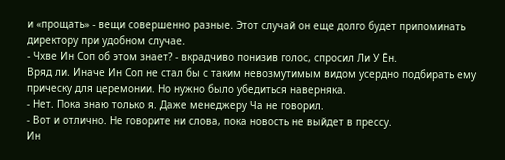и «прощать» - вещи совершенно разные. Этот случай он еще долго будет припоминать директору при удобном случае.
- Чхве Ин Соп об этом знает? - вкрадчиво понизив голос, спросил Ли У Ён.
Вряд ли. Иначе Ин Соп не стал бы с таким невозмутимым видом усердно подбирать ему прическу для церемонии. Но нужно было убедиться наверняка.
- Нет. Пока знаю только я. Даже менеджеру Ча не говорил.
- Вот и отлично. Не говорите ни слова, пока новость не выйдет в прессу.
Ин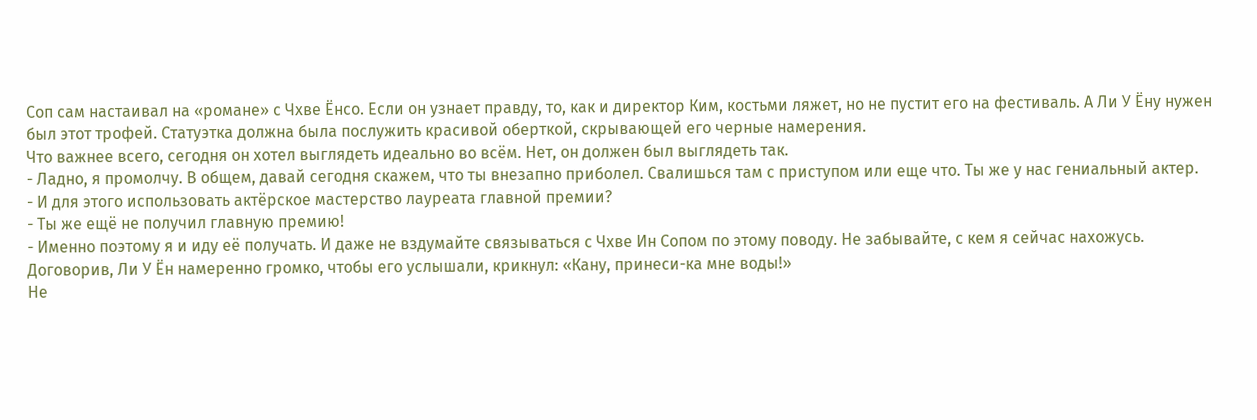Соп сам настаивал на «романе» с Чхве Ёнсо. Если он узнает правду, то, как и директор Ким, костьми ляжет, но не пустит его на фестиваль. А Ли У Ёну нужен был этот трофей. Статуэтка должна была послужить красивой оберткой, скрывающей его черные намерения.
Что важнее всего, сегодня он хотел выглядеть идеально во всём. Нет, он должен был выглядеть так.
- Ладно, я промолчу. В общем, давай сегодня скажем, что ты внезапно приболел. Свалишься там с приступом или еще что. Ты же у нас гениальный актер.
- И для этого использовать актёрское мастерство лауреата главной премии?
- Ты же ещё не получил главную премию!
- Именно поэтому я и иду её получать. И даже не вздумайте связываться с Чхве Ин Сопом по этому поводу. Не забывайте, с кем я сейчас нахожусь.
Договорив, Ли У Ён намеренно громко, чтобы его услышали, крикнул: «Кану, принеси-ка мне воды!»
Не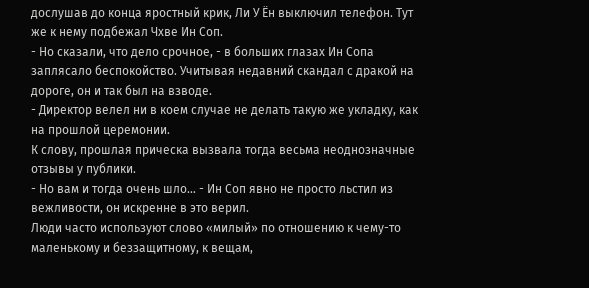дослушав до конца яростный крик, Ли У Ён выключил телефон. Тут же к нему подбежал Чхве Ин Соп.
- Но сказали, что дело срочное, - в больших глазах Ин Сопа заплясало беспокойство. Учитывая недавний скандал с дракой на дороге, он и так был на взводе.
- Директор велел ни в коем случае не делать такую же укладку, как на прошлой церемонии.
К слову, прошлая прическа вызвала тогда весьма неоднозначные отзывы у публики.
- Но вам и тогда очень шло… - Ин Соп явно не просто льстил из вежливости, он искренне в это верил.
Люди часто используют слово «милый» по отношению к чему-то маленькому и беззащитному, к вещам,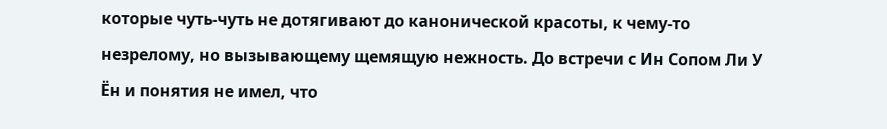которые чуть-чуть не дотягивают до канонической красоты, к чему-то незрелому, но вызывающему щемящую нежность. До встречи с Ин Сопом Ли У Ён и понятия не имел, что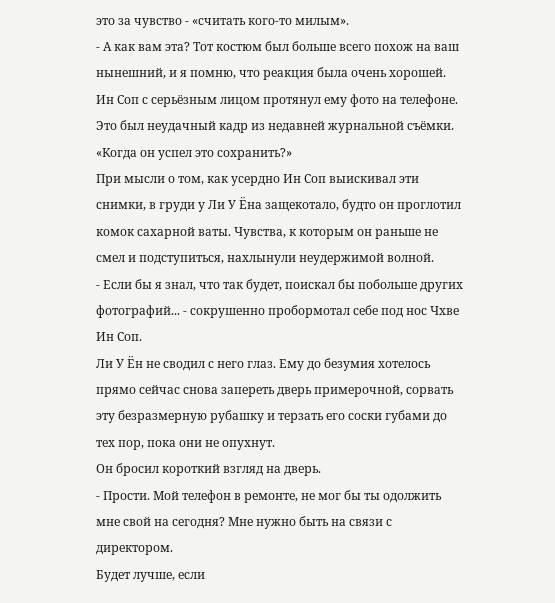это за чувство - «считать кого-то милым».
- А как вам эта? Тот костюм был больше всего похож на ваш нынешний, и я помню, что реакция была очень хорошей.
Ин Соп с серьёзным лицом протянул ему фото на телефоне. Это был неудачный кадр из недавней журнальной съёмки.
«Когда он успел это сохранить?»
При мысли о том, как усердно Ин Соп выискивал эти снимки, в груди у Ли У Ёна защекотало, будто он проглотил комок сахарной ваты. Чувства, к которым он раньше не смел и подступиться, нахлынули неудержимой волной.
- Если бы я знал, что так будет, поискал бы побольше других фотографий... - сокрушенно пробормотал себе под нос Чхве Ин Соп.
Ли У Ён не сводил с него глаз. Ему до безумия хотелось прямо сейчас снова запереть дверь примерочной, сорвать эту безразмерную рубашку и терзать его соски губами до тех пор, пока они не опухнут.
Он бросил короткий взгляд на дверь.
- Прости. Мой телефон в ремонте, не мог бы ты одолжить мне свой на сегодня? Мне нужно быть на связи с директором.
Будет лучше, если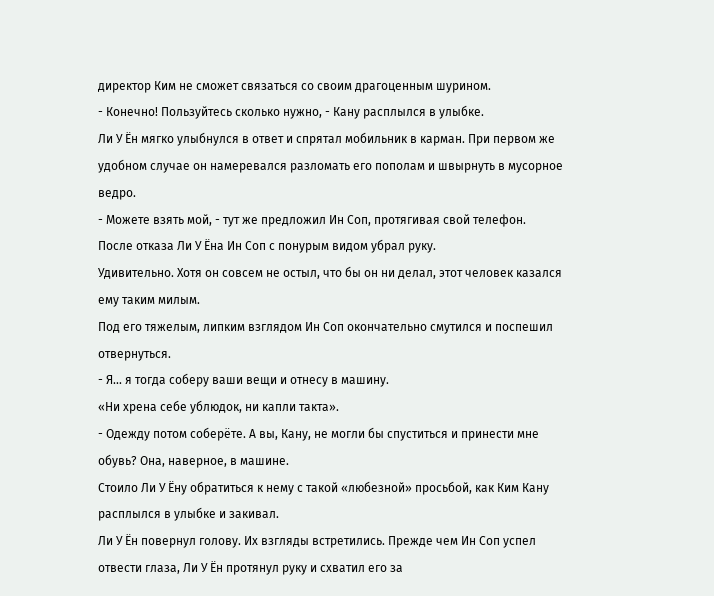директор Ким не сможет связаться со своим драгоценным шурином.
- Конечно! Пользуйтесь сколько нужно, - Кану расплылся в улыбке.
Ли У Ён мягко улыбнулся в ответ и спрятал мобильник в карман. При первом же удобном случае он намеревался разломать его пополам и швырнуть в мусорное ведро.
- Можете взять мой, - тут же предложил Ин Соп, протягивая свой телефон.
После отказа Ли У Ёна Ин Соп с понурым видом убрал руку.
Удивительно. Хотя он совсем не остыл, что бы он ни делал, этот человек казался ему таким милым.
Под его тяжелым, липким взглядом Ин Соп окончательно смутился и поспешил отвернуться.
- Я... я тогда соберу ваши вещи и отнесу в машину.
«Ни хрена себе ублюдок, ни капли такта».
- Одежду потом соберёте. А вы, Кану, не могли бы спуститься и принести мне обувь? Она, наверное, в машине.
Стоило Ли У Ёну обратиться к нему с такой «любезной» просьбой, как Ким Кану расплылся в улыбке и закивал.
Ли У Ён повернул голову. Их взгляды встретились. Прежде чем Ин Соп успел отвести глаза, Ли У Ён протянул руку и схватил его за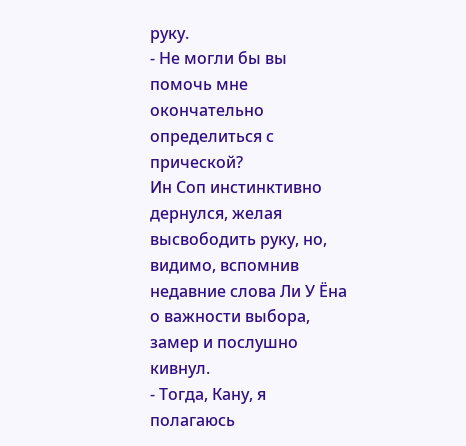руку.
- Не могли бы вы помочь мне окончательно определиться с прической?
Ин Соп инстинктивно дернулся, желая высвободить руку, но, видимо, вспомнив недавние слова Ли У Ёна о важности выбора, замер и послушно кивнул.
- Тогда, Кану, я полагаюсь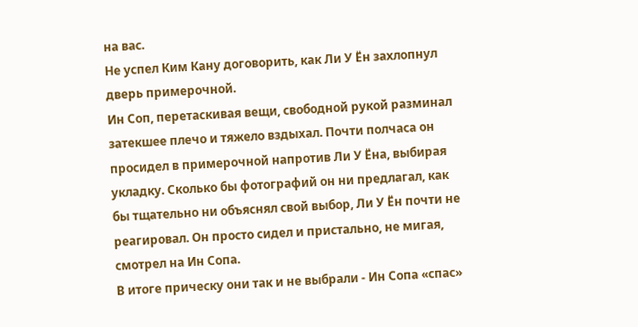на вас.
Не успел Ким Кану договорить, как Ли У Ён захлопнул дверь примерочной.
Ин Соп, перетаскивая вещи, свободной рукой разминал затекшее плечо и тяжело вздыхал. Почти полчаса он просидел в примерочной напротив Ли У Ёна, выбирая укладку. Сколько бы фотографий он ни предлагал, как бы тщательно ни объяснял свой выбор, Ли У Ён почти не реагировал. Он просто сидел и пристально, не мигая, смотрел на Ин Сопа.
В итоге прическу они так и не выбрали - Ин Сопа «спас»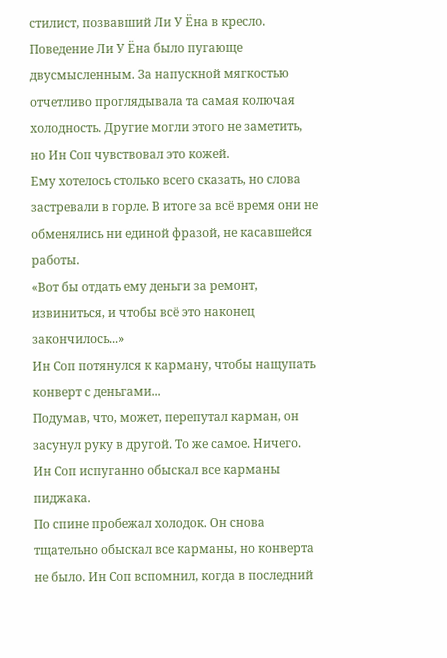стилист, позвавший Ли У Ёна в кресло.
Поведение Ли У Ёна было пугающе двусмысленным. За напускной мягкостью отчетливо проглядывала та самая колючая холодность. Другие могли этого не заметить, но Ин Соп чувствовал это кожей.
Ему хотелось столько всего сказать, но слова застревали в горле. В итоге за всё время они не обменялись ни единой фразой, не касавшейся работы.
«Вот бы отдать ему деньги за ремонт, извиниться, и чтобы всё это наконец закончилось...»
Ин Соп потянулся к карману, чтобы нащупать конверт с деньгами...
Подумав, что, может, перепутал карман, он засунул руку в другой. То же самое. Ничего.
Ин Соп испуганно обыскал все карманы пиджака.
По спине пробежал холодок. Он снова тщательно обыскал все карманы, но конверта не было. Ин Соп вспомнил, когда в последний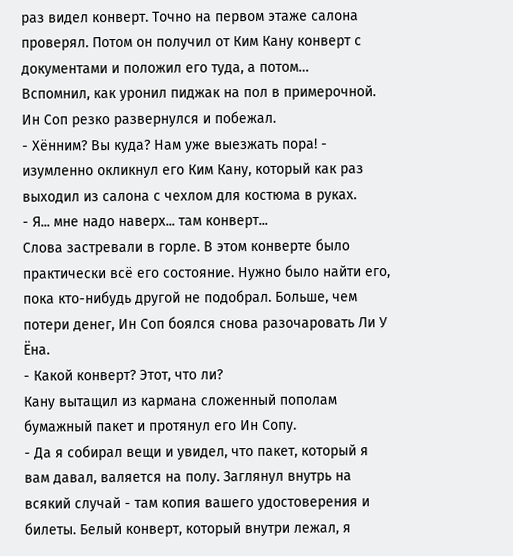раз видел конверт. Точно на первом этаже салона проверял. Потом он получил от Ким Кану конверт с документами и положил его туда, а потом…
Вспомнил, как уронил пиджак на пол в примерочной. Ин Соп резко развернулся и побежал.
- Хённим? Вы куда? Нам уже выезжать пора! - изумленно окликнул его Ким Кану, который как раз выходил из салона с чехлом для костюма в руках.
- Я... мне надо наверх... там конверт...
Слова застревали в горле. В этом конверте было практически всё его состояние. Нужно было найти его, пока кто-нибудь другой не подобрал. Больше, чем потери денег, Ин Соп боялся снова разочаровать Ли У Ёна.
- Какой конверт? Этот, что ли?
Кану вытащил из кармана сложенный пополам бумажный пакет и протянул его Ин Сопу.
- Да я собирал вещи и увидел, что пакет, который я вам давал, валяется на полу. Заглянул внутрь на всякий случай - там копия вашего удостоверения и билеты. Белый конверт, который внутри лежал, я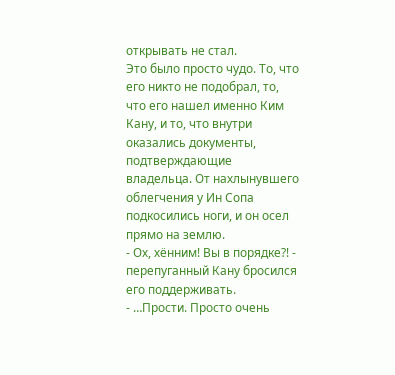открывать не стал.
Это было просто чудо. То, что его никто не подобрал, то, что его нашел именно Ким Кану, и то, что внутри оказались документы, подтверждающие владельца. От нахлынувшего облегчения у Ин Сопа подкосились ноги, и он осел прямо на землю.
- Ох, хённим! Вы в порядке?! - перепуганный Кану бросился его поддерживать.
- …Прости. Просто очень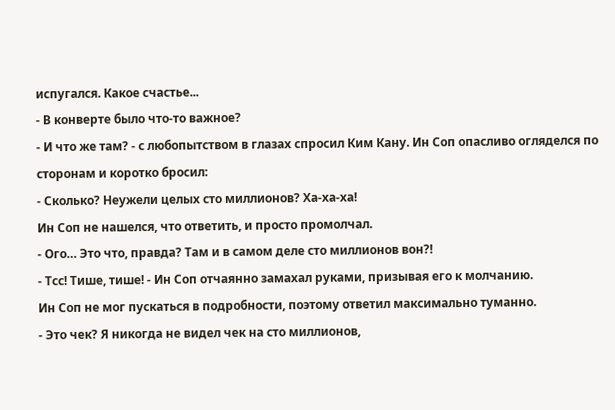испугался. Какое счастье...
- В конверте было что-то важное?
- И что же там? - с любопытством в глазах спросил Ким Кану. Ин Соп опасливо огляделся по сторонам и коротко бросил:
- Сколько? Неужели целых сто миллионов? Ха-ха-ха!
Ин Соп не нашелся, что ответить, и просто промолчал.
- Ого… Это что, правда? Там и в самом деле сто миллионов вон?!
- Тсс! Тише, тише! - Ин Соп отчаянно замахал руками, призывая его к молчанию.
Ин Соп не мог пускаться в подробности, поэтому ответил максимально туманно.
- Это чек? Я никогда не видел чек на сто миллионов,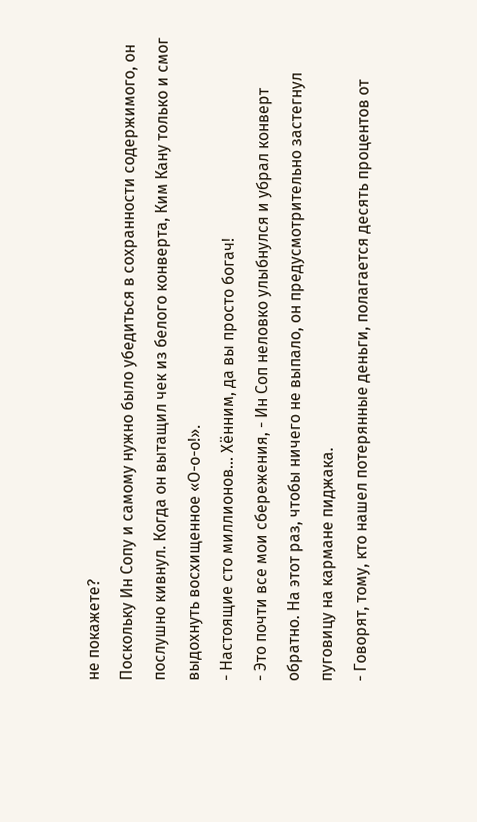не покажете?
Поскольку Ин Сопу и самому нужно было убедиться в сохранности содержимого, он послушно кивнул. Когда он вытащил чек из белого конверта, Ким Кану только и смог выдохнуть восхищенное «О-о-о!».
- Настоящие сто миллионов… Хённим, да вы просто богач!
- Это почти все мои сбережения, - Ин Соп неловко улыбнулся и убрал конверт обратно. На этот раз, чтобы ничего не выпало, он предусмотрительно застегнул пуговицу на кармане пиджака.
- Говорят, тому, кто нашел потерянные деньги, полагается десять процентов от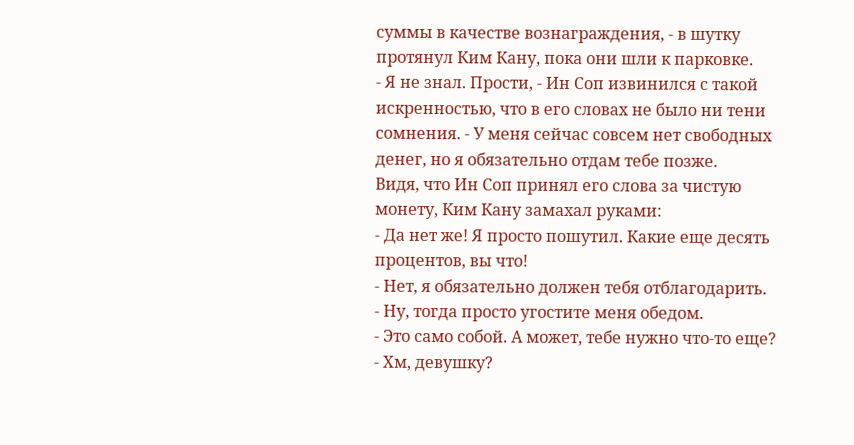суммы в качестве вознаграждения, - в шутку протянул Ким Кану, пока они шли к парковке.
- Я не знал. Прости, - Ин Соп извинился с такой искренностью, что в его словах не было ни тени сомнения. - У меня сейчас совсем нет свободных денег, но я обязательно отдам тебе позже.
Видя, что Ин Соп принял его слова за чистую монету, Ким Кану замахал руками:
- Да нет же! Я просто пошутил. Какие еще десять процентов, вы что!
- Нет, я обязательно должен тебя отблагодарить.
- Ну, тогда просто угостите меня обедом.
- Это само собой. А может, тебе нужно что-то еще?
- Хм, девушку?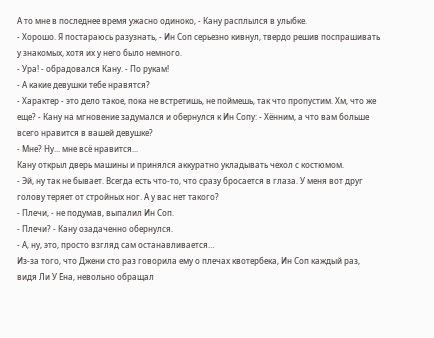А то мне в последнее время ужасно одиноко, - Кану расплылся в улыбке.
- Хорошо. Я постараюсь разузнать, - Ин Соп серьезно кивнул, твердо решив поспрашивать у знакомых, хотя их у него было немного.
- Ура! - обрадовался Кану. - По рукам!
- А какие девушки тебе нравятся?
- Характер - это дело такое, пока не встретишь, не поймешь, так что пропустим. Хм, что же еще? - Кану на мгновение задумался и обернулся к Ин Сопу: - Хённим, а что вам больше всего нравится в вашей девушке?
- Мне? Ну... мне всё нравится...
Кану открыл дверь машины и принялся аккуратно укладывать чехол с костюмом.
- Эй, ну так не бывает. Всегда есть что-то, что сразу бросается в глаза. У меня вот друг голову теряет от стройных ног. А у вас нет такого?
- Плечи, - не подумав, выпалил Ин Соп.
- Плечи? - Кану озадаченно обернулся.
- А, ну, это, просто взгляд сам останавливается…
Из-за того, что Джени сто раз говорила ему о плечах квотербека, Ин Соп каждый раз, видя Ли У Ёна, невольно обращал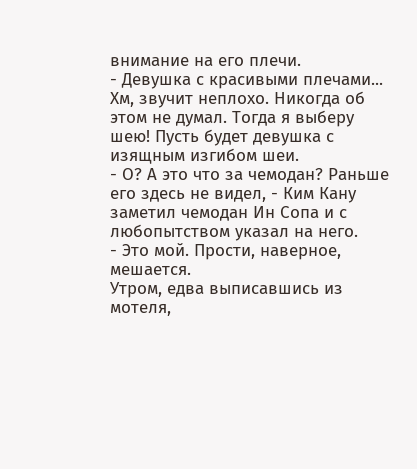внимание на его плечи.
- Девушка с красивыми плечами... Хм, звучит неплохо. Никогда об этом не думал. Тогда я выберу шею! Пусть будет девушка с изящным изгибом шеи.
- О? А это что за чемодан? Раньше его здесь не видел, - Ким Кану заметил чемодан Ин Сопа и с любопытством указал на него.
- Это мой. Прости, наверное, мешается.
Утром, едва выписавшись из мотеля,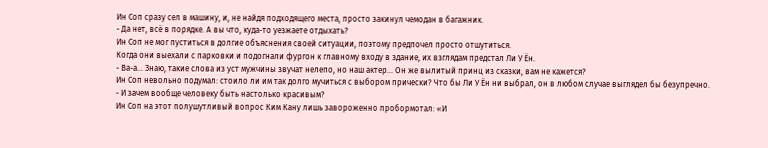Ин Соп сразу сел в машину, и, не найдя подходящего места, просто закинул чемодан в багажник.
- Да нет, всё в порядке. А вы что, куда-то уезжаете отдыхать?
Ин Соп не мог пуститься в долгие объяснения своей ситуации, поэтому предпочел просто отшутиться.
Когда они выехали с парковки и подогнали фургон к главному входу в здание, их взглядам предстал Ли У Ён.
- Ва-а... Знаю, такие слова из уст мужчины звучат нелепо, но наш актер... Он же вылитый принц из сказки, вам не кажется?
Ин Соп невольно подумал: стоило ли им так долго мучиться с выбором прически? Что бы Ли У Ён ни выбрал, он в любом случае выглядел бы безупречно.
- И зачем вообще человеку быть настолько красивым?
Ин Соп на этот полушутливый вопрос Ким Кану лишь завороженно пробормотал: «И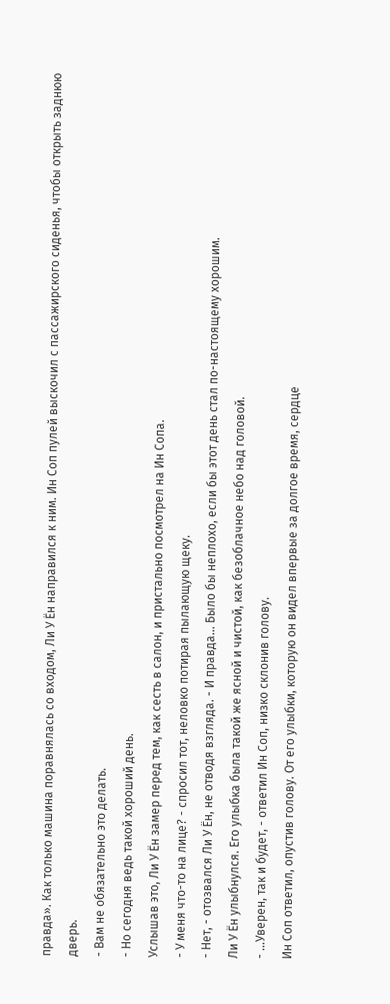правда». Как только машина поравнялась со входом, Ли У Ён направился к ним. Ин Соп пулей выскочил с пассажирского сиденья, чтобы открыть заднюю дверь.
- Вам не обязательно это делать.
- Но сегодня ведь такой хороший день.
Услышав это, Ли У Ён замер перед тем, как сесть в салон, и пристально посмотрел на Ин Сопа.
- У меня что-то на лице? - спросил тот, неловко потирая пылающую щеку.
- Нет, - отозвался Ли У Ён, не отводя взгляда. - И правда... Было бы неплохо, если бы этот день стал по-настоящему хорошим.
Ли У Ён улыбнулся. Его улыбка была такой же ясной и чистой, как безоблачное небо над головой.
- …Уверен, так и будет, - ответил Ин Соп, низко склонив голову.
Ин Соп ответил, опустив голову. От его улыбки, которую он видел впервые за долгое время, сердце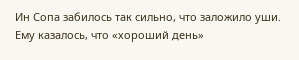Ин Сопа забилось так сильно, что заложило уши.
Ему казалось, что «хороший день»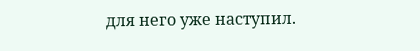для него уже наступил.